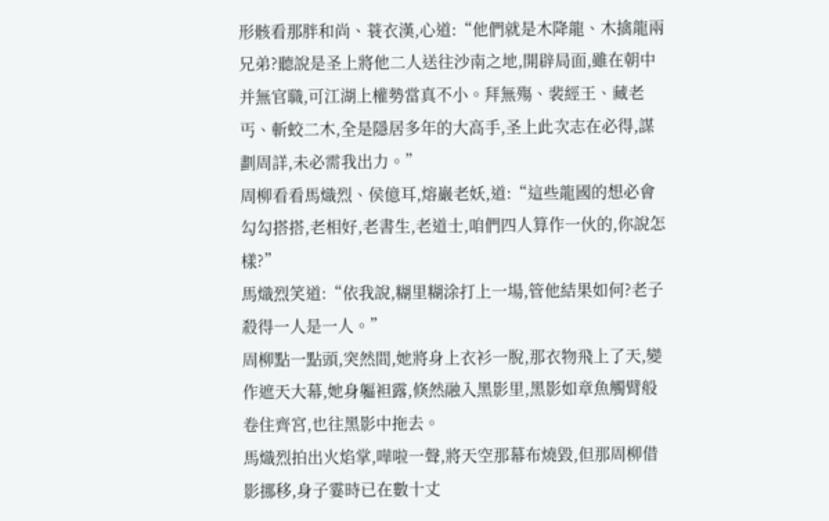形骸看那胖和尚、蓑衣漢,心道:“他們就是木降龍、木擒龍兩兄弟?聽說是圣上將他二人送往沙南之地,開辟局面,雖在朝中并無官職,可江湖上權勢當真不小。拜無殤、裴經王、藏老丐、斬蛟二木,全是隱居多年的大高手,圣上此次志在必得,謀劃周詳,未必需我出力。”
周柳看看馬熾烈、侯億耳,熔巖老妖,道:“這些龍國的想必會勾勾搭搭,老相好,老書生,老道士,咱們四人算作一伙的,你說怎樣?”
馬熾烈笑道:“依我說,糊里糊涂打上一場,管他結果如何?老子殺得一人是一人。”
周柳點一點頭,突然間,她將身上衣衫一脫,那衣物飛上了天,變作遮天大幕,她身軀袒露,倏然融入黑影里,黑影如章魚觸臂般卷住齊宮,也往黑影中拖去。
馬熾烈拍出火焰掌,嘩啦一聲,將天空那幕布燒毀,但那周柳借影挪移,身子霎時已在數十丈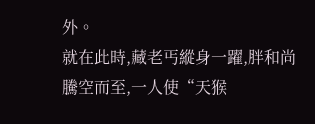外。
就在此時,藏老丐縱身一躍,胖和尚騰空而至,一人使“天猴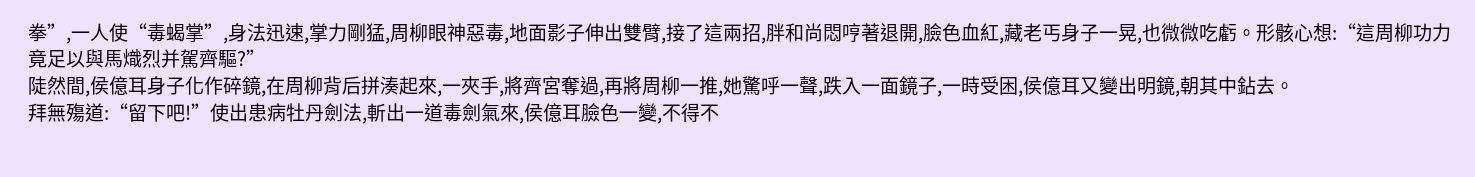拳”,一人使“毒蝎掌”,身法迅速,掌力剛猛,周柳眼神惡毒,地面影子伸出雙臂,接了這兩招,胖和尚悶哼著退開,臉色血紅,藏老丐身子一晃,也微微吃虧。形骸心想:“這周柳功力竟足以與馬熾烈并駕齊驅?”
陡然間,侯億耳身子化作碎鏡,在周柳背后拼湊起來,一夾手,將齊宮奪過,再將周柳一推,她驚呼一聲,跌入一面鏡子,一時受困,侯億耳又變出明鏡,朝其中鉆去。
拜無殤道:“留下吧!”使出患病牡丹劍法,斬出一道毒劍氣來,侯億耳臉色一變,不得不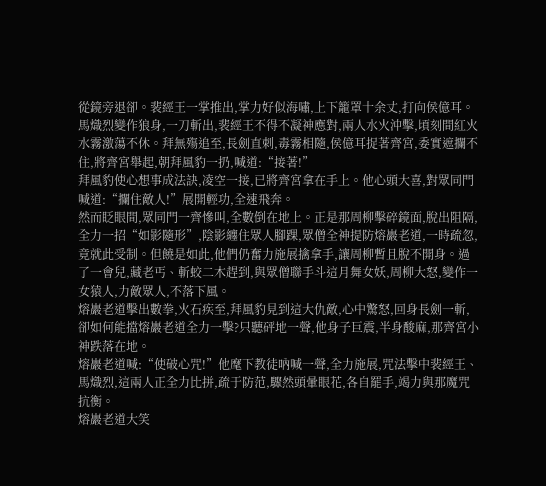從鏡旁退卻。裴經王一掌推出,掌力好似海嘯,上下籠罩十余丈,打向侯億耳。
馬熾烈變作狼身,一刀斬出,裴經王不得不凝神應對,兩人水火沖擊,頃刻間紅火水霧激蕩不休。拜無殤追至,長劍直刺,毒霧相隨,侯億耳捉著齊宮,委實遮攔不住,將齊宮舉起,朝拜風豹一扔,喊道:“接著!”
拜風豹使心想事成法訣,凌空一接,已將齊宮拿在手上。他心頭大喜,對眾同門喊道:“攔住敵人!”展開輕功,全速飛奔。
然而眨眼間,眾同門一齊慘叫,全數倒在地上。正是那周柳擊碎鏡面,脫出阻隔,全力一招“如影隨形”,陰影纏住眾人腳踝,眾僧全神提防熔巖老道,一時疏忽,竟就此受制。但饒是如此,他們仍奮力施展擒拿手,讓周柳暫且脫不開身。過了一會兒,藏老丐、斬蛟二木趕到,與眾僧聯手斗這月舞女妖,周柳大怒,變作一女猿人,力敵眾人,不落下風。
熔巖老道擊出數拳,火石疾至,拜風豹見到這大仇敵,心中驚怒,回身長劍一斬,卻如何能擋熔巖老道全力一擊?只聽砰地一聲,他身子巨震,半身酸麻,那齊宮小神跌落在地。
熔巖老道喊:“使破心咒!”他麾下教徒吶喊一聲,全力施展,咒法擊中裴經王、馬熾烈,這兩人正全力比拼,疏于防范,驟然頭暈眼花,各自罷手,竭力與那魔咒抗衡。
熔巖老道大笑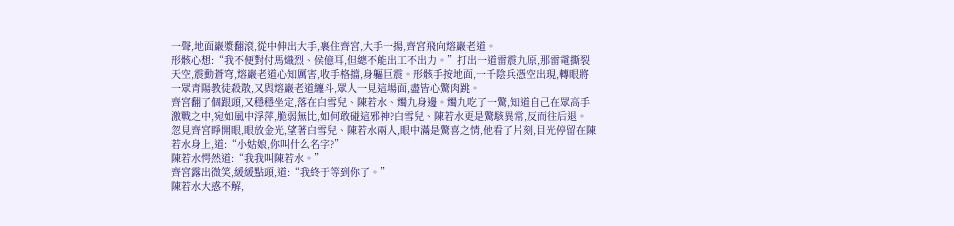一聲,地面巖漿翻滾,從中伸出大手,裹住齊宮,大手一揚,齊宮飛向熔巖老道。
形骸心想:“我不便對付馬熾烈、侯億耳,但總不能出工不出力。”打出一道雷震九原,那雷電撕裂天空,震動蒼穹,熔巖老道心知厲害,收手格擋,身軀巨震。形骸手按地面,一千陰兵憑空出現,轉眼將一眾青陽教徒殺散,又與熔巖老道纏斗,眾人一見這場面,盡皆心驚肉跳。
齊宮翻了個跟頭,又穩穩坐定,落在白雪兒、陳若水、燭九身邊。燭九吃了一驚,知道自己在眾高手激戰之中,宛如風中浮萍,脆弱無比,如何敢碰這邪神?白雪兒、陳若水更是驚駭異常,反而往后退。
忽見齊宮睜開眼,眼放金光,望著白雪兒、陳若水兩人,眼中滿是驚喜之情,他看了片刻,目光停留在陳若水身上,道:“小姑娘,你叫什么名字?”
陳若水愕然道:“我我叫陳若水。”
齊宮露出微笑,緩緩點頭,道:“我終于等到你了。”
陳若水大惑不解,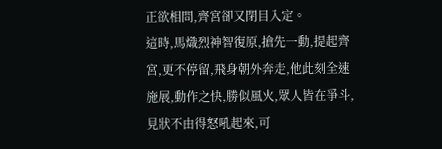正欲相問,齊宮卻又閉目入定。
這時,馬熾烈神智復原,搶先一動,提起齊宮,更不停留,飛身朝外奔走,他此刻全速施展,動作之快,勝似風火,眾人皆在爭斗,見狀不由得怒吼起來,可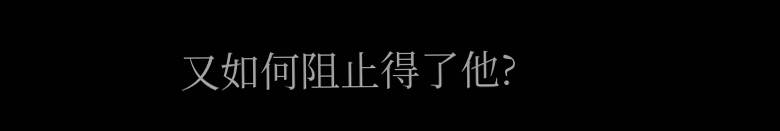又如何阻止得了他?